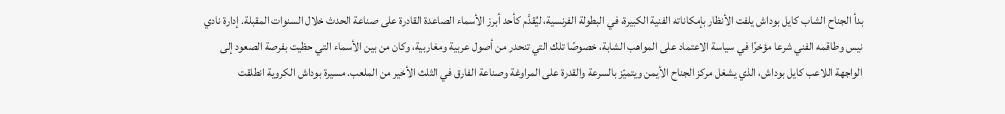بدأ الجناح الشاب كايل بوداش يلفت الأنظار بإمكاناته الفنية الكبيرة، في البطولة الفرنسية، ليُقدَّم كأحد أبرز الأسماء الصاعدة القادرة على صناعة الحدث خلال السنوات المقبلة. إدارة نادي نيس وطاقمه الفني شرعا مؤخرًا في سياسة الاعتماد على المواهب الشابة، خصوصًا تلك التي تنحدر من أصول عربية ومغاربية، وكان من بين الأسماء التي حظيت بفرصة الصعود إلى الواجهة اللاعب كايل بوداش، الذي يشغل مركز الجناح الأيمن ويتميّز بالسرعة والقدرة على المراوغة وصناعة الفارق في الثلث الأخير من الملعب. مسيرة بوداش الكروية انطلقت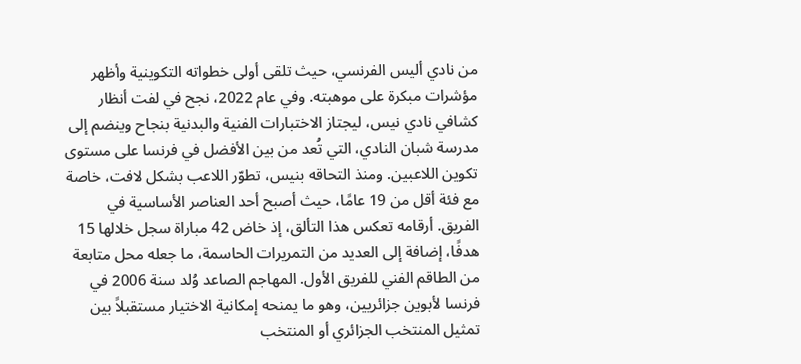من نادي أليس الفرنسي، حيث تلقى أولى خطواته التكوينية وأظهر مؤشرات مبكرة على موهبته. وفي عام 2022، نجح في لفت أنظار كشافي نادي نيس، ليجتاز الاختبارات الفنية والبدنية بنجاح وينضم إلى مدرسة شبان النادي، التي تُعد من بين الأفضل في فرنسا على مستوى تكوين اللاعبين. ومنذ التحاقه بنيس، تطوّر اللاعب بشكل لافت، خاصة مع فئة أقل من 19 عامًا، حيث أصبح أحد العناصر الأساسية في الفريق. أرقامه تعكس هذا التألق، إذ خاض 42 مباراة سجل خلالها 15 هدفًا، إضافة إلى العديد من التمريرات الحاسمة، ما جعله محل متابعة من الطاقم الفني للفريق الأول. المهاجم الصاعد وُلد سنة 2006 في فرنسا لأبوين جزائريين، وهو ما يمنحه إمكانية الاختيار مستقبلاً بين تمثيل المنتخب الجزائري أو المنتخب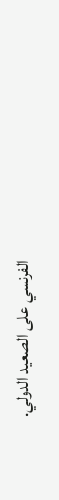الفرنسي على الصعيد الدولي.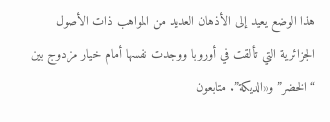هذا الوضع يعيد إلى الأذهان العديد من المواهب ذات الأصول الجزائرية التي تألقت في أوروبا ووجدت نفسها أمام خيار مزدوج بين “الخضر” و«الديكة”. متابعون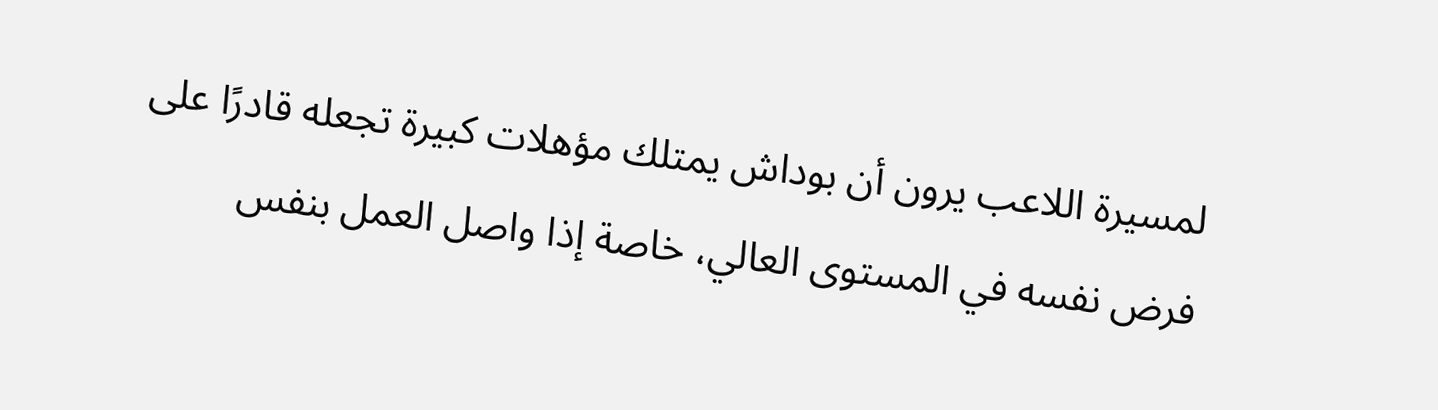لمسيرة اللاعب يرون أن بوداش يمتلك مؤهلات كبيرة تجعله قادرًا على فرض نفسه في المستوى العالي، خاصة إذا واصل العمل بنفس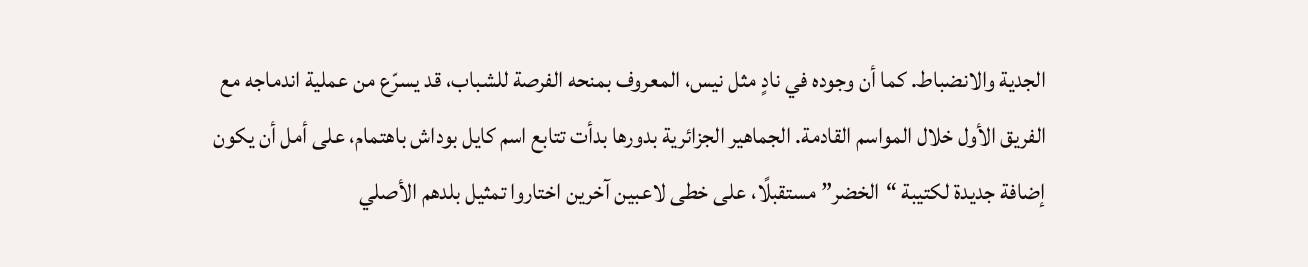الجدية والانضباط. كما أن وجوده في نادٍ مثل نيس، المعروف بمنحه الفرصة للشباب، قد يسرّع من عملية اندماجه مع الفريق الأول خلال المواسم القادمة. الجماهير الجزائرية بدورها بدأت تتابع اسم كايل بوداش باهتمام، على أمل أن يكون إضافة جديدة لكتيبة “الخضر” مستقبلًا، على خطى لاعبين آخرين اختاروا تمثيل بلدهم الأصلي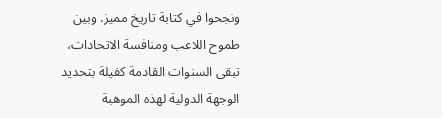ونجحوا في كتابة تاريخ مميز. وبين طموح اللاعب ومنافسة الاتحادات، تبقى السنوات القادمة كفيلة بتحديد الوجهة الدولية لهذه الموهبة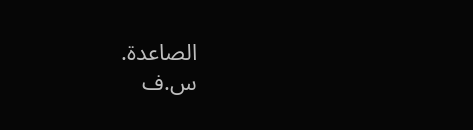الصاعدة.
س.ف